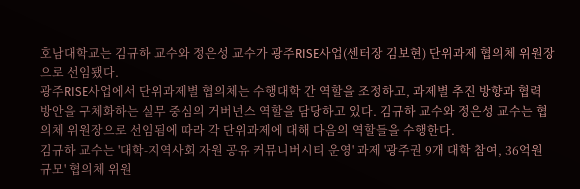호남대학교는 김규하 교수와 정은성 교수가 광주RISE사업(센터장 김보현) 단위과제 협의체 위원장으로 선임됐다.
광주RISE사업에서 단위과제별 협의체는 수행대학 간 역할을 조정하고, 과제별 추진 방향과 협력 방안을 구체화하는 실무 중심의 거버넌스 역할을 담당하고 있다. 김규하 교수와 정은성 교수는 협의체 위원장으로 선임됨에 따라 각 단위과제에 대해 다음의 역할들을 수행한다.
김규하 교수는 '대학-지역사회 자원 공유 커뮤니버시티 운영' 과제 '광주권 9개 대학 참여, 36억원 규모' 협의체 위원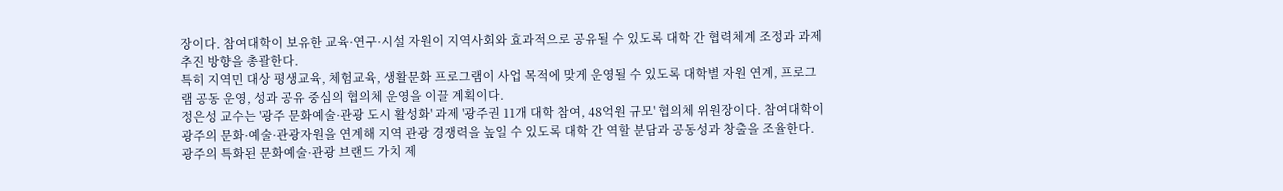장이다. 참여대학이 보유한 교육·연구·시설 자원이 지역사회와 효과적으로 공유될 수 있도록 대학 간 협력체계 조정과 과제 추진 방향을 총괄한다.
특히 지역민 대상 평생교육, 체험교육, 생활문화 프로그램이 사업 목적에 맞게 운영될 수 있도록 대학별 자원 연계, 프로그램 공동 운영, 성과 공유 중심의 협의체 운영을 이끌 계획이다.
정은성 교수는 '광주 문화예술·관광 도시 활성화' 과제 '광주권 11개 대학 참여, 48억원 규모' 협의체 위원장이다. 참여대학이 광주의 문화·예술·관광자원을 연계해 지역 관광 경쟁력을 높일 수 있도록 대학 간 역할 분담과 공동성과 창출을 조율한다.
광주의 특화된 문화예술·관광 브랜드 가치 제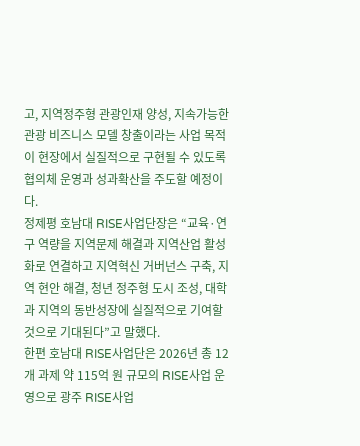고, 지역정주형 관광인재 양성, 지속가능한 관광 비즈니스 모델 창출이라는 사업 목적이 현장에서 실질적으로 구현될 수 있도록 협의체 운영과 성과확산을 주도할 예정이다.
정제평 호남대 RISE사업단장은 “교육·연구 역량을 지역문제 해결과 지역산업 활성화로 연결하고 지역혁신 거버넌스 구축, 지역 현안 해결, 청년 정주형 도시 조성, 대학과 지역의 동반성장에 실질적으로 기여할 것으로 기대된다”고 말했다.
한편 호남대 RISE사업단은 2026년 총 12개 과제 약 115억 원 규모의 RISE사업 운영으로 광주 RISE사업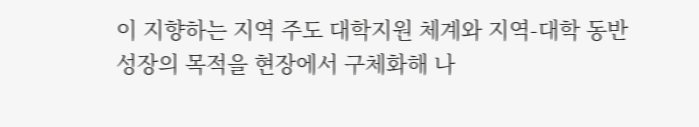이 지향하는 지역 주도 대학지원 체계와 지역-대학 동반성장의 목적을 현장에서 구체화해 나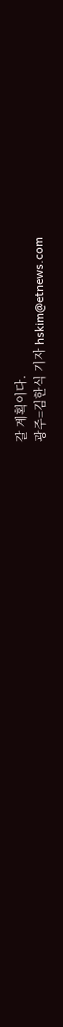갈 계획이다.
광주=김한식 기자 hskim@etnews.com